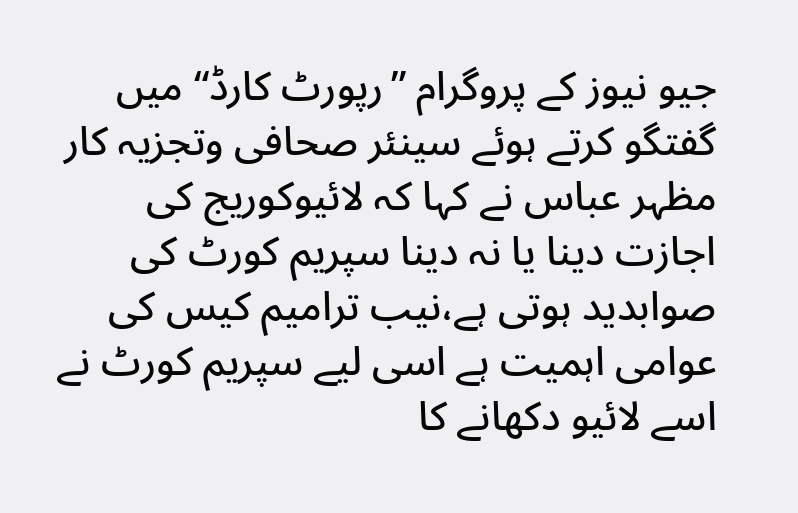جیو نیوز کے پروگرام ”رپورٹ کارڈ“ میں گفتگو کرتے ہوئے سینئر صحافی وتجزیہ کار مظہر عباس نے کہا کہ لائیوکوریج کی اجازت دینا یا نہ دینا سپریم کورٹ کی صوابدید ہوتی ہے،نیب ترامیم کیس کی عوامی اہمیت ہے اسی لیے سپریم کورٹ نے اسے لائیو دکھانے کا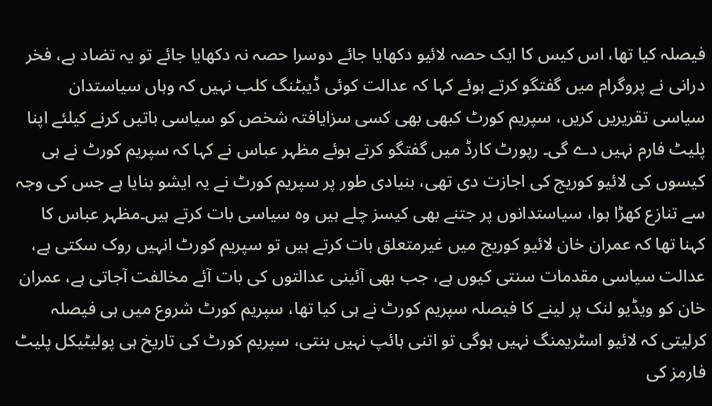فیصلہ کیا تھا، اس کیس کا ایک حصہ لائیو دکھایا جائے دوسرا حصہ نہ دکھایا جائے تو یہ تضاد ہے، فخر درانی نے پروگرام میں گفتگو کرتے ہوئے کہا کہ عدالت کوئی ڈیبٹنگ کلب نہیں کہ وہاں سیاستدان سیاسی تقریریں کریں، سپریم کورٹ کبھی بھی کسی سزایافتہ شخص کو سیاسی باتیں کرنے کیلئے اپنا پلیٹ فارم نہیں دے گی۔ رپورٹ کارڈ میں گفتگو کرتے ہوئے مظہر عباس نے کہا کہ سپریم کورٹ نے ہی کیسوں کی لائیو کوریج کی اجازت دی تھی، بنیادی طور پر سپریم کورٹ نے یہ ایشو بنایا ہے جس کی وجہ سے تنازع کھڑا ہوا، سیاستدانوں پر جتنے بھی کیسز چلے ہیں وہ سیاسی بات کرتے ہیں۔مظہر عباس کا کہنا تھا کہ عمران خان لائیو کوریج میں غیرمتعلق بات کرتے ہیں تو سپریم کورٹ انہیں روک سکتی ہے، عدالت سیاسی مقدمات سنتی کیوں ہے، جب بھی آئینی عدالتوں کی بات آئے مخالفت آجاتی ہے، عمران خان کو ویڈیو لنک پر لینے کا فیصلہ سپریم کورٹ نے ہی کیا تھا، سپریم کورٹ شروع میں ہی فیصلہ کرلیتی کہ لائیو اسٹریمنگ نہیں ہوگی تو اتنی ہائپ نہیں بنتی، سپریم کورٹ کی تاریخ ہی پولیٹیکل پلیٹ فارمز کی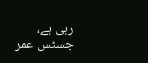رہی ہے، جسٹس عمر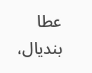عطا بندیال،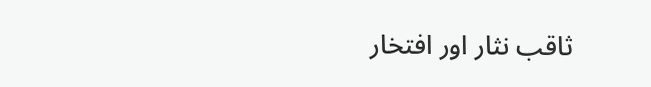ثاقب نثار اور افتخار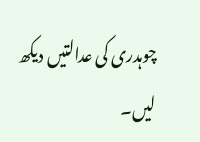چوہدری کی عدالتیں دیکھ لیں۔